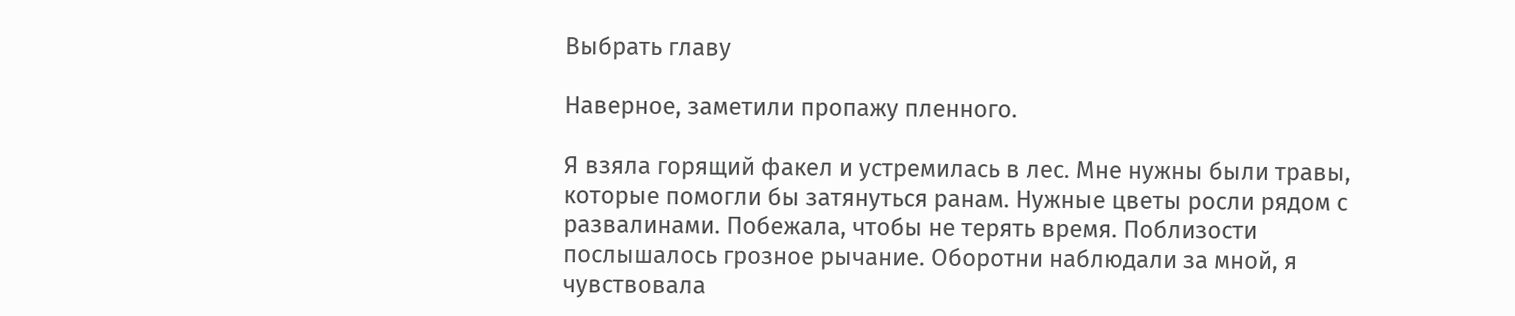Выбрать главу

Наверное, заметили пропажу пленного.

Я взяла горящий факел и устремилась в лес. Мне нужны были травы, которые помогли бы затянуться ранам. Нужные цветы росли рядом с развалинами. Побежала, чтобы не терять время. Поблизости послышалось грозное рычание. Оборотни наблюдали за мной, я чувствовала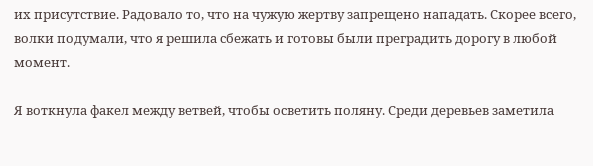их присутствие. Радовало то, что на чужую жертву запрещено нападать. Скорее всего, волки подумали, что я решила сбежать и готовы были преградить дорогу в любой момент.

Я воткнула факел между ветвей, чтобы осветить поляну. Среди деревьев заметила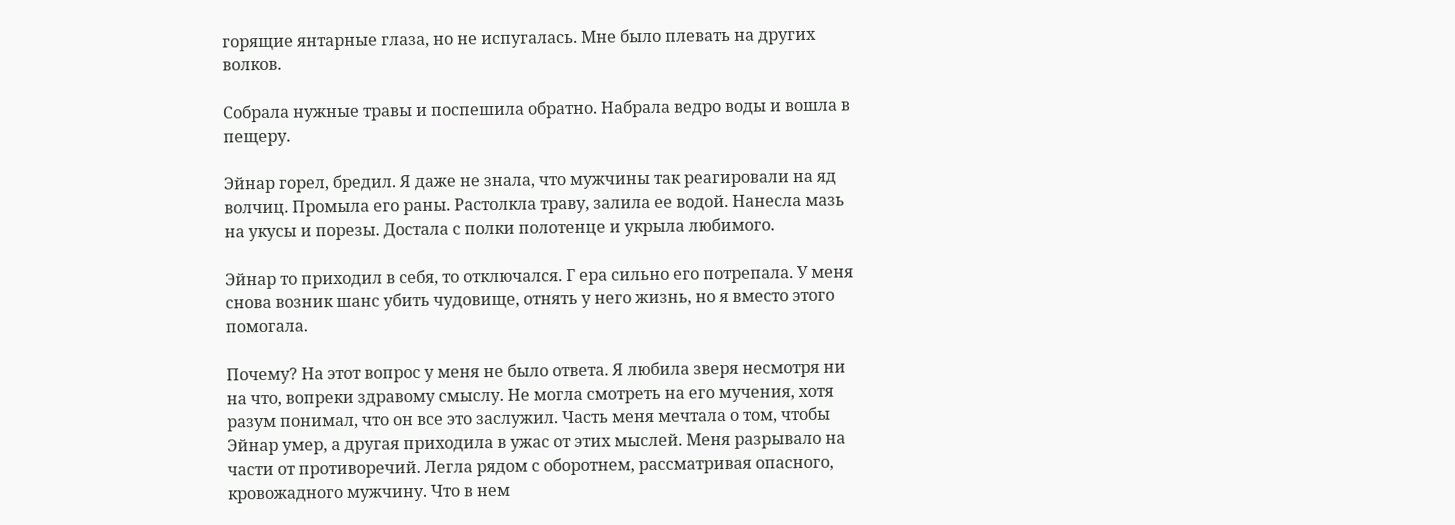горящие янтарные глаза, но не испугалась. Мне было плевать на других волков.

Собрала нужные травы и поспешила обратно. Набрала ведро воды и вошла в пещеру.

Эйнар горел, бредил. Я даже не знала, что мужчины так реагировали на яд волчиц. Промыла его раны. Растолкла траву, залила ее водой. Нанесла мазь на укусы и порезы. Достала с полки полотенце и укрыла любимого.

Эйнар то приходил в себя, то отключался. Г ера сильно его потрепала. У меня снова возник шанс убить чудовище, отнять у него жизнь, но я вместо этого помогала.

Почему? На этот вопрос у меня не было ответа. Я любила зверя несмотря ни на что, вопреки здравому смыслу. Не могла смотреть на его мучения, хотя разум понимал, что он все это заслужил. Часть меня мечтала о том, чтобы Эйнар умер, а другая приходила в ужас от этих мыслей. Меня разрывало на части от противоречий. Легла рядом с оборотнем, рассматривая опасного, кровожадного мужчину. Что в нем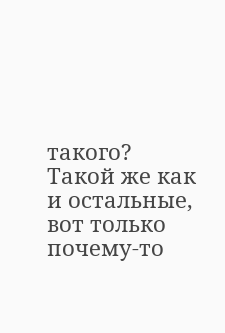такого? Такой же как и остальные, вот только почему-то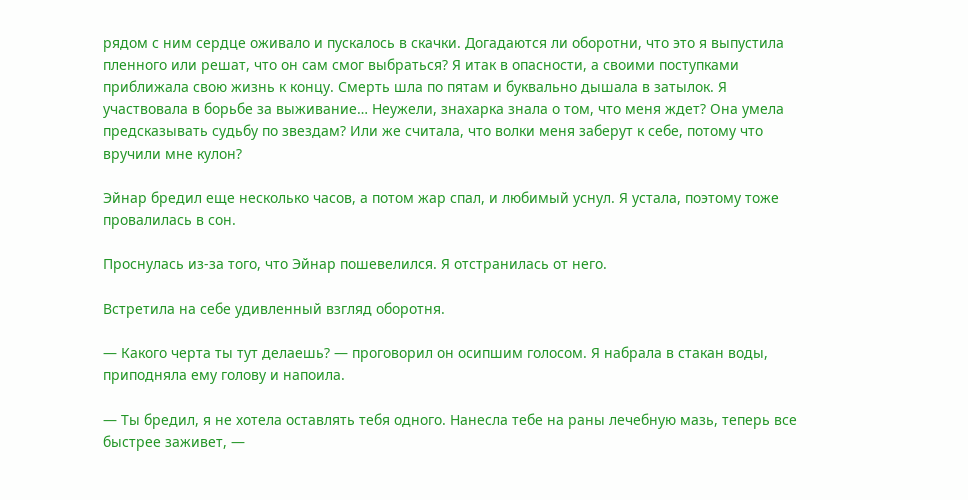рядом с ним сердце оживало и пускалось в скачки. Догадаются ли оборотни, что это я выпустила пленного или решат, что он сам смог выбраться? Я итак в опасности, а своими поступками приближала свою жизнь к концу. Смерть шла по пятам и буквально дышала в затылок. Я участвовала в борьбе за выживание… Неужели, знахарка знала о том, что меня ждет? Она умела предсказывать судьбу по звездам? Или же считала, что волки меня заберут к себе, потому что вручили мне кулон?

Эйнар бредил еще несколько часов, а потом жар спал, и любимый уснул. Я устала, поэтому тоже провалилась в сон.

Проснулась из-за того, что Эйнар пошевелился. Я отстранилась от него.

Встретила на себе удивленный взгляд оборотня.

— Какого черта ты тут делаешь? — проговорил он осипшим голосом. Я набрала в стакан воды, приподняла ему голову и напоила.

— Ты бредил, я не хотела оставлять тебя одного. Нанесла тебе на раны лечебную мазь, теперь все быстрее заживет, —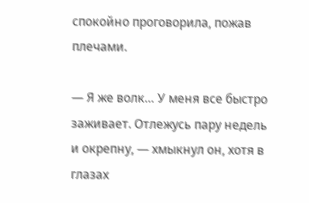спокойно проговорила, пожав плечами.

— Я же волк… У меня все быстро заживает. Отлежусь пару недель и окрепну, — хмыкнул он, хотя в глазах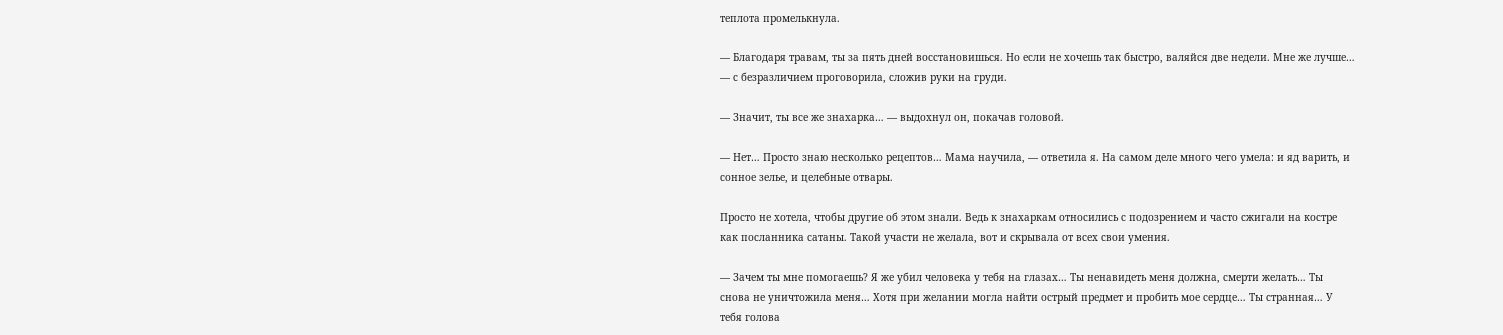теплота промелькнула.

— Благодаря травам, ты за пять дней восстановишься. Но если не хочешь так быстро, валяйся две недели. Мне же лучше… — с безразличием проговорила, сложив руки на груди.

— Значит, ты все же знахарка… — выдохнул он, покачав головой.

— Нет… Просто знаю несколько рецептов… Мама научила, — ответила я. На самом деле много чего умела: и яд варить, и сонное зелье, и целебные отвары.

Просто не хотела, чтобы другие об этом знали. Ведь к знахаркам относились с подозрением и часто сжигали на костре как посланника сатаны. Такой участи не желала, вот и скрывала от всех свои умения.

— Зачем ты мне помогаешь? Я же убил человека у тебя на глазах… Ты ненавидеть меня должна, смерти желать… Ты снова не уничтожила меня… Хотя при желании могла найти острый предмет и пробить мое сердце… Ты странная… У тебя голова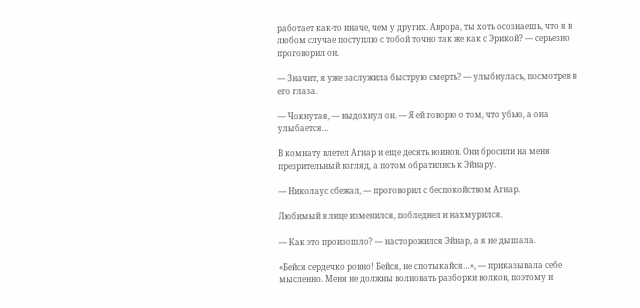работает как-то иначе, чем у других. Аврора, ты хоть осознаешь, что я в любом случае поступлю с тобой точно так же как с Эрикой? — серьезно проговорил он.

— Значит, я уже заслужила быструю смерть? — улыбнулась, посмотрев в его глаза.

— Чокнутая, — выдохнул он. — Я ей говорю о том, что убью, а она улыбается…

В комнату влетел Агнар и еще десять воинов. Они бросили на меня презрительный взгляд, а потом обратились к Эйнару.

— Николаус сбежал, — проговорил с беспокойством Агнар.

Любимый в лице изменился, побледнел и нахмурился.

— Как это произошло? — насторожился Эйнар, а я не дышала.

«Бейся сердечко ровно! Бейся, не спотыкайся…», — приказывала себе мысленно. Меня не должны волновать разборки волков, поэтому и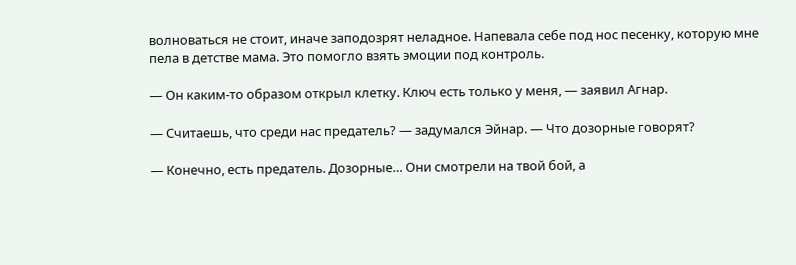волноваться не стоит, иначе заподозрят неладное. Напевала себе под нос песенку, которую мне пела в детстве мама. Это помогло взять эмоции под контроль.

— Он каким-то образом открыл клетку. Ключ есть только у меня, — заявил Агнар.

— Считаешь, что среди нас предатель? — задумался Эйнар. — Что дозорные говорят?

— Конечно, есть предатель. Дозорные… Они смотрели на твой бой, а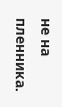не на пленника.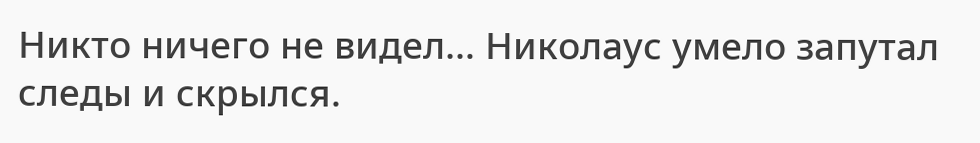Никто ничего не видел… Николаус умело запутал следы и скрылся.